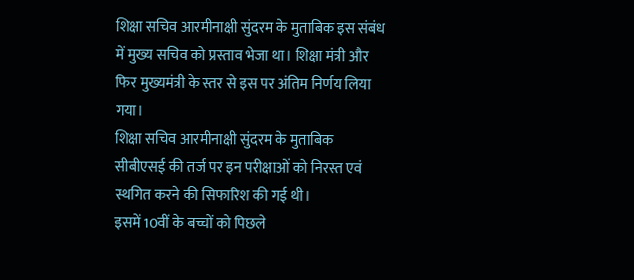शिक्षा सचिव आरमीनाक्षी सुंदरम के मुताबिक इस संबंध में मुख्य सचिव को प्रस्ताव भेजा था। शिक्षा मंत्री और फिर मुख्यमंत्री के स्तर से इस पर अंतिम निर्णय लिया गया।
शिक्षा सचिव आरमीनाक्षी सुंदरम के मुताबिक सीबीएसई की तर्ज पर इन परीक्षाओं को निरस्त एवं स्थगित करने की सिफारिश की गई थी।
इसमें 10वीं के बच्चों को पिछले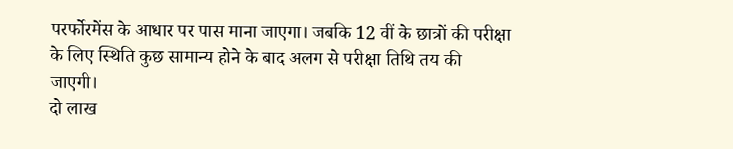परर्फोरमेंस के आधार पर पास माना जाएगा। जबकि 12 वीं के छात्रों की परीक्षा के लिए स्थिति कुछ सामान्य होने के बाद अलग से परीक्षा तिथि तय की जाएगी।
दो लाख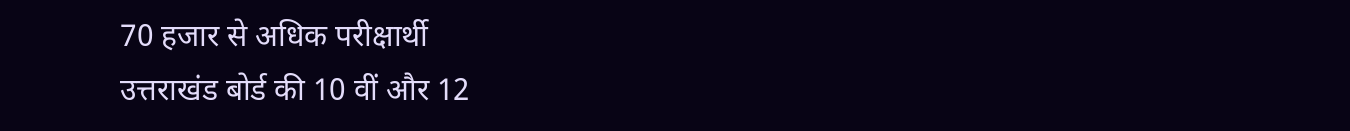70 हजार से अधिक परीक्षार्थी
उत्तराखंड बोर्ड की 10 वीं और 12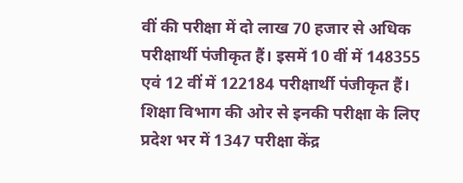वीं की परीक्षा में दो लाख 70 हजार से अधिक परीक्षार्थी पंजीकृत हैं। इसमें 10 वीं में 148355 एवं 12 वीं में 122184 परीक्षार्थी पंजीकृत हैं। शिक्षा विभाग की ओर से इनकी परीक्षा के लिए प्रदेश भर में 1347 परीक्षा केंद्र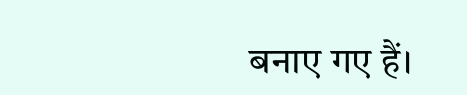बनाए गए हैं।